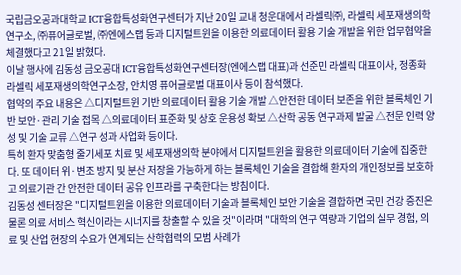국립금오공과대학교 ICT융합특성화연구센터가 지난 20일 교내 청운대에서 라셀릭㈜, 라셀릭 세포재생의학연구소, ㈜퓨어글로벌, ㈜엔에스랩 등과 디지털트윈을 이용한 의료데이터 활용 기술 개발을 위한 업무협약을 체결했다고 21일 밝혔다.
이날 행사에 김동성 금오공대 ICT융합특성화연구센터장(엔에스랩 대표)과 선준민 라셀릭 대표이사, 정종화 라셀릭 세포재생의학연구소장, 안치영 퓨어글로벌 대표이사 등이 참석했다.
협약의 주요 내용은 △디지털트윈 기반 의료데이터 활용 기술 개발 △안전한 데이터 보존을 위한 블록체인 기반 보안·관리 기술 접목 △의료데이터 표준화 및 상호 운용성 확보 △산학 공동 연구과제 발굴 △전문 인력 양성 및 기술 교류 △연구 성과 사업화 등이다.
특히 환자 맞춤형 줄기세포 치료 및 세포재생의학 분야에서 디지털트윈을 활용한 의료데이터 기술에 집중한다. 또 데이터 위·변조 방지 및 분산 저장을 가능하게 하는 블록체인 기술을 결합해 환자의 개인정보를 보호하고 의료기관 간 안전한 데이터 공유 인프라를 구축한다는 방침이다.
김동성 센터장은 "디지털트윈을 이용한 의료데이터 기술과 블록체인 보안 기술을 결합하면 국민 건강 증진은 물론 의료 서비스 혁신이라는 시너지를 창출할 수 있을 것"이라며 "대학의 연구 역량과 기업의 실무 경험, 의료 및 산업 현장의 수요가 연계되는 산학협력의 모범 사례가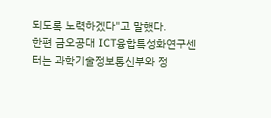되도록 노력하겠다"고 말했다.
한편 금오공대 ICT융합특성화연구센터는 과학기술정보통신부와 정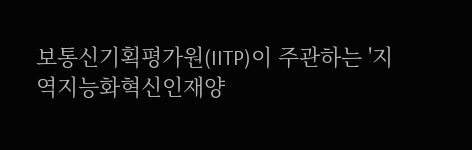보통신기획평가원(IITP)이 주관하는 '지역지능화혁신인재양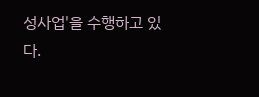성사업'을 수행하고 있다.